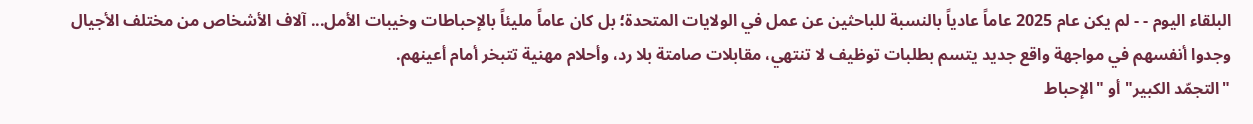البلقاء اليوم - - لم يكن عام 2025 عاماً عادياً بالنسبة للباحثين عن عمل في الولايات المتحدة؛ بل كان عاماً مليئاً بالإحباطات وخيبات الأمل... آلاف الأشخاص من مختلف الأجيال وجدوا أنفسهم في مواجهة واقع جديد يتسم بطلبات توظيف لا تنتهي، مقابلات صامتة بلا رد، وأحلام مهنية تتبخر أمام أعينهم.
"التجمّد الكبير" أو "الإحباط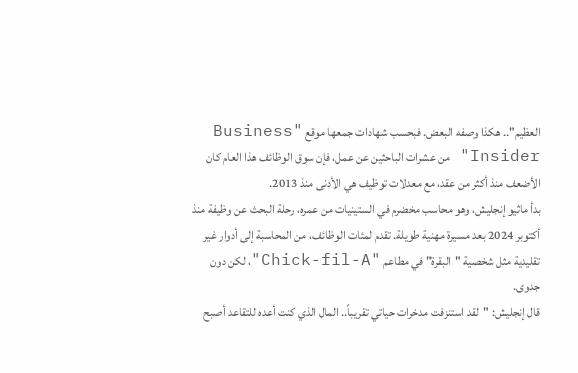العظيم".. هكذا وصفه البعض. فبحسب شهادات جمعها موقع "Business Insider" من عشرات الباحثين عن عمل، فإن سوق الوظائف هذا العام كان الأضعف منذ أكثر من عقد، مع معدلات توظيف هي الأدنى منذ 2013.
بدأ ماثيو إنجليش، وهو محاسب مخضرم في الستينيات من عمره، رحلة البحث عن وظيفة منذ أكتوبر 2024 بعد مسيرة مهنية طويلة. تقدم لمئات الوظائف، من المحاسبة إلى أدوار غير تقليدية مثل شخصية "البقرة" في مطاعم "Chick-fil-A"، لكن دون جدوى.
قال إنجليش: "لقد استنزفت مدخرات حياتي تقريباً.. المال الذي كنت أعده للتقاعد أصبح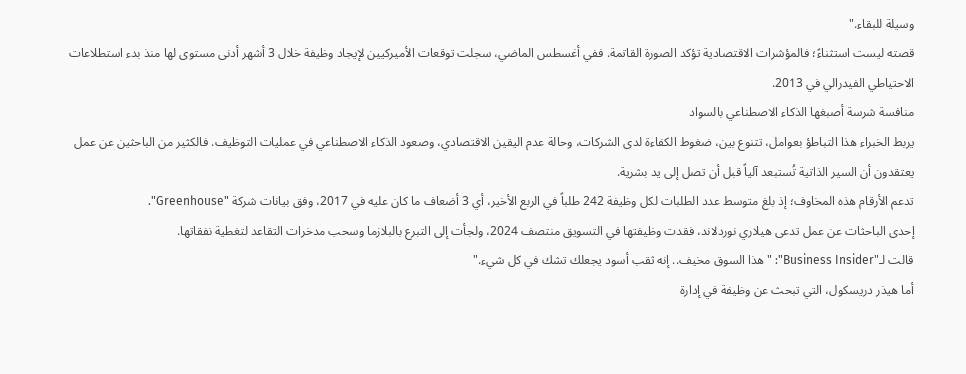وسيلة للبقاء."
قصته ليست استثناءً؛ فالمؤشرات الاقتصادية تؤكد الصورة القاتمة. ففي أغسطس الماضي، سجلت توقعات الأميركيين لإيجاد وظيفة خلال 3 أشهر أدنى مستوى لها منذ بدء استطلاعات الاحتياطي الفيدرالي في 2013.
منافسة شرسة أصبغها الذكاء الاصطناعي بالسواد
يربط الخبراء هذا التباطؤ بعوامل، تتنوع بين، ضغوط الكفاءة لدى الشركات، وحالة عدم اليقين الاقتصادي، وصعود الذكاء الاصطناعي في عمليات التوظيف. فالكثير من الباحثين عن عمل يعتقدون أن السير الذاتية تُستبعد آلياً قبل أن تصل إلى يد بشرية.
تدعم الأرقام هذه المخاوف؛ إذ بلغ متوسط عدد الطلبات لكل وظيفة 242 طلباً في الربع الأخير، أي 3 أضعاف ما كان عليه في 2017، وفق بيانات شركة "Greenhouse".
إحدى الباحثات عن عمل تدعى هيلاري نوردلاند، فقدت وظيفتها في التسويق منتصف 2024، ولجأت إلى التبرع بالبلازما وسحب مدخرات التقاعد لتغطية نفقاتها.
قالت لـ"Business Insider": "هذا السوق مخيف.. إنه ثقب أسود يجعلك تشك في كل شيء."
أما هيذر دريسكول، التي تبحث عن وظيفة في إدارة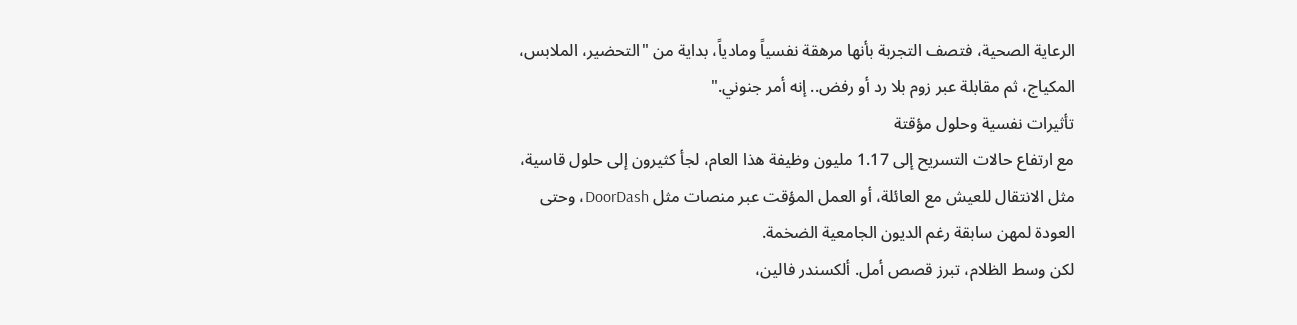الرعاية الصحية، فتصف التجربة بأنها مرهقة نفسياً ومادياً، بداية من "التحضير، الملابس، المكياج، ثم مقابلة عبر زوم بلا رد أو رفض.. إنه أمر جنوني."
تأثيرات نفسية وحلول مؤقتة
مع ارتفاع حالات التسريح إلى 1.17 مليون وظيفة هذا العام، لجأ كثيرون إلى حلول قاسية، مثل الانتقال للعيش مع العائلة، أو العمل المؤقت عبر منصات مثل DoorDash، وحتى العودة لمهن سابقة رغم الديون الجامعية الضخمة.
لكن وسط الظلام، تبرز قصص أمل. ألكسندر فالين،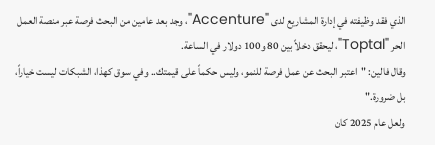الذي فقد وظيفته في إدارة المشاريع لدى "Accenture"، وجد بعد عامين من البحث فرصة عبر منصة العمل الحر "Toptal"، ليحقق دخلاً بين 80 و100 دولار في الساعة.
وقال فالين: "اعتبر البحث عن عمل فرصة للنمو، وليس حكماً على قيمتك.. وفي سوق كهذا، الشبكات ليست خياراً، بل ضرورة."
ولعل عام 2025 كان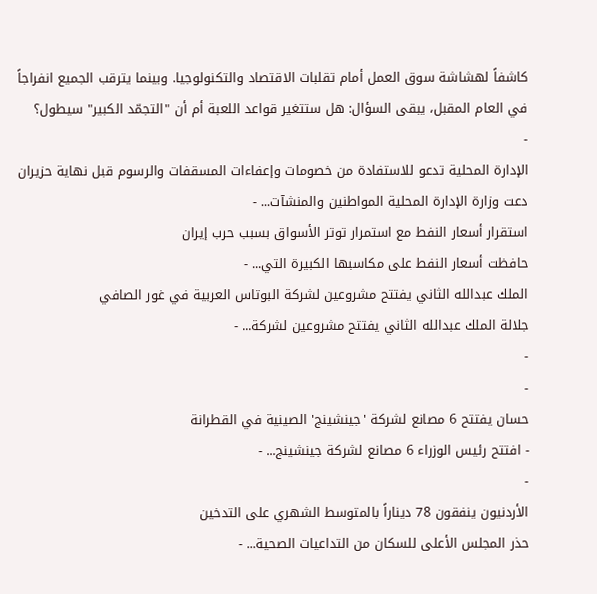كاشفاً لهشاشة سوق العمل أمام تقلبات الاقتصاد والتكنولوجيا. وبينما يترقب الجميع انفراجاً في العام المقبل، يبقى السؤال: هل ستتغير قواعد اللعبة أم أن "التجمّد الكبير" سيطول؟
-
الإدارة المحلية تدعو للاستفادة من خصومات وإعفاءات المسقفات والرسوم قبل نهاية حزيران
دعت وزارة الإدارة المحلية المواطنين والمنشآت... -
استقرار أسعار النفط مع استمرار توتر الأسواق بسبب حرب إيران
حافظت أسعار النفط على مكاسبها الكبيرة التي... -
الملك عبدالله الثاني يفتتح مشروعين لشركة البوتاس العربية في غور الصافي
جلالة الملك عبدالله الثاني يفتتح مشروعين لشركة... -
-
-
حسان يفتتح 6 مصانع لشركة 'جينشينج' الصينية في القطرانة
- افتتح رئيس الوزراء 6 مصانع لشركة جينشينج... -
-
الأردنيون ينفقون 78 ديناراً بالمتوسط الشهري على التدخين
حذر المجلس الأعلى للسكان من التداعيات الصحية... -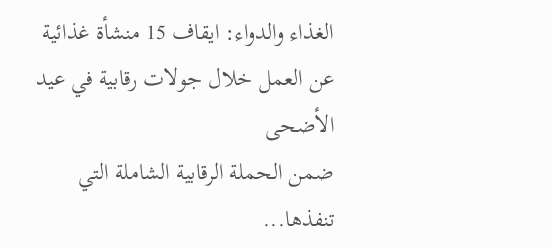الغذاء والدواء: ايقاف 15 منشأة غذائية عن العمل خلال جولات رقابية في عيد الأضحى
ضمن الحملة الرقابية الشاملة التي تنفذها...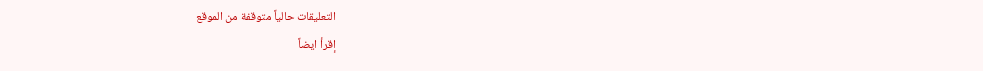التعليقات حالياً متوقفة من الموقع
إقرأ ايضاً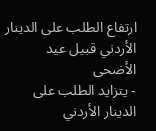ارتفاع الطلب على الدينار الأردني قبيل عيد الأضحى
- يتزايد الطلب على الدينار الأردني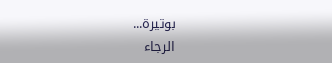بوتيرة...
الرجاء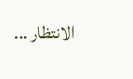الانتظار ...